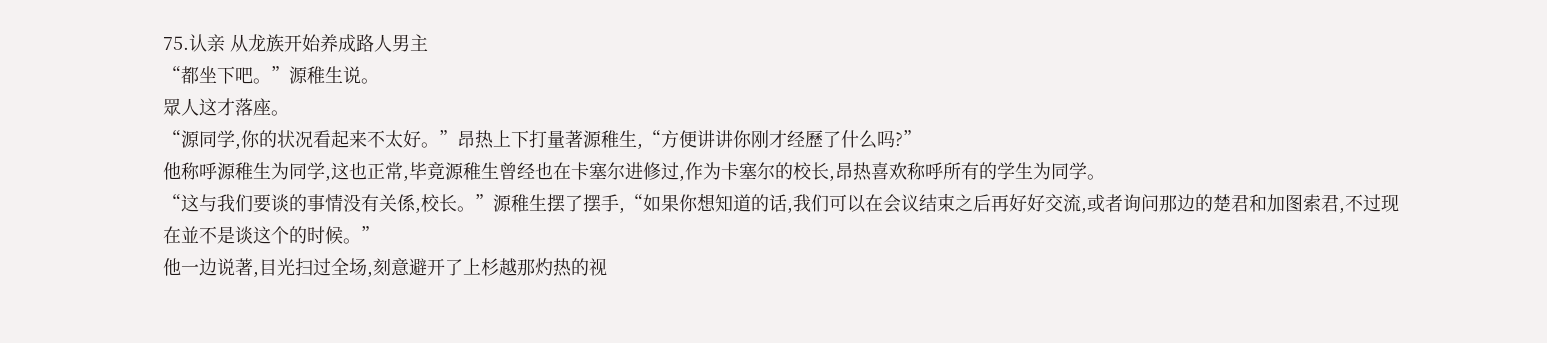75.认亲 从龙族开始养成路人男主
“都坐下吧。”源稚生说。
眾人这才落座。
“源同学,你的状况看起来不太好。”昂热上下打量著源稚生,“方便讲讲你刚才经歷了什么吗?”
他称呼源稚生为同学,这也正常,毕竟源稚生曾经也在卡塞尔进修过,作为卡塞尔的校长,昂热喜欢称呼所有的学生为同学。
“这与我们要谈的事情没有关係,校长。”源稚生摆了摆手,“如果你想知道的话,我们可以在会议结束之后再好好交流,或者询问那边的楚君和加图索君,不过现在並不是谈这个的时候。”
他一边说著,目光扫过全场,刻意避开了上杉越那灼热的视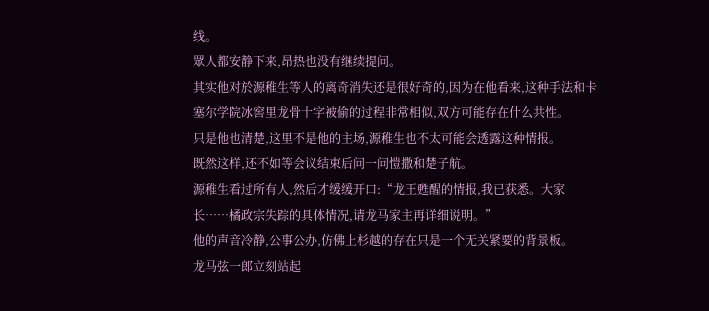线。
眾人都安静下来,昂热也没有继续提问。
其实他对於源稚生等人的离奇消失还是很好奇的,因为在他看来,这种手法和卡塞尔学院冰窖里龙骨十字被偷的过程非常相似,双方可能存在什么共性。
只是他也清楚,这里不是他的主场,源稚生也不太可能会透露这种情报。
既然这样,还不如等会议结束后问一问愷撒和楚子航。
源稚生看过所有人,然后才缓缓开口:“龙王甦醒的情报,我已获悉。大家长……橘政宗失踪的具体情况,请龙马家主再详细说明。”
他的声音冷静,公事公办,仿佛上杉越的存在只是一个无关紧要的背景板。
龙马弦一郎立刻站起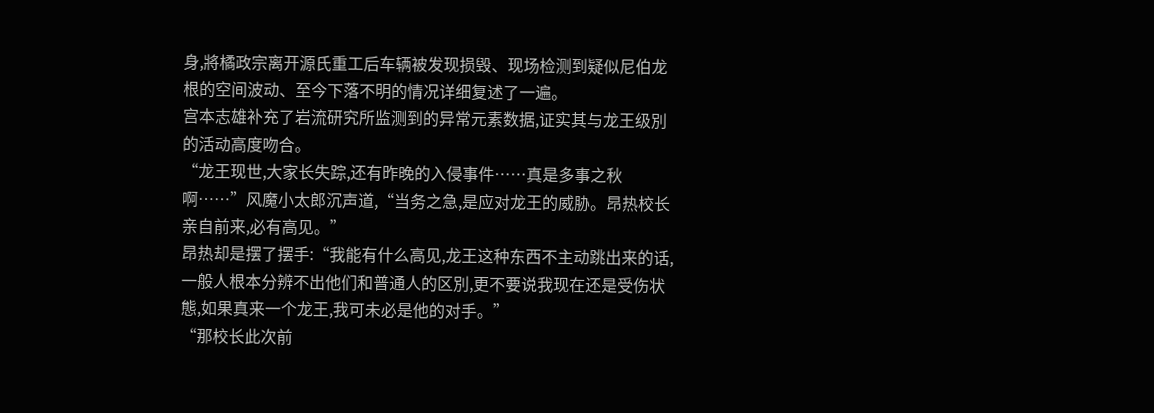身,將橘政宗离开源氏重工后车辆被发现损毁、现场检测到疑似尼伯龙根的空间波动、至今下落不明的情况详细复述了一遍。
宫本志雄补充了岩流研究所监测到的异常元素数据,证实其与龙王级別的活动高度吻合。
“龙王现世,大家长失踪,还有昨晚的入侵事件……真是多事之秋啊……”风魔小太郎沉声道,“当务之急,是应对龙王的威胁。昂热校长亲自前来,必有高见。”
昂热却是摆了摆手:“我能有什么高见,龙王这种东西不主动跳出来的话,一般人根本分辨不出他们和普通人的区別,更不要说我现在还是受伤状態,如果真来一个龙王,我可未必是他的对手。”
“那校长此次前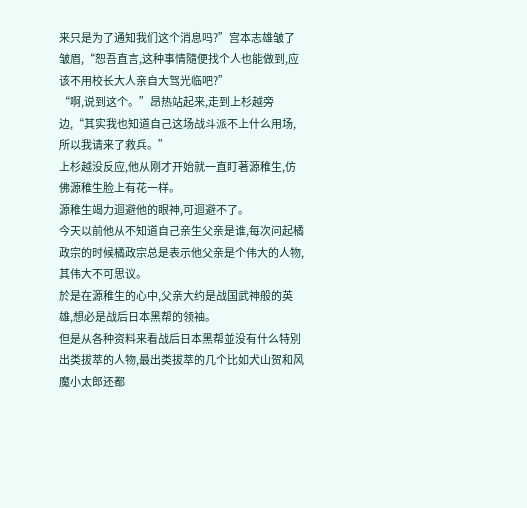来只是为了通知我们这个消息吗?”宫本志雄皱了皱眉,“恕吾直言,这种事情隨便找个人也能做到,应该不用校长大人亲自大驾光临吧?”
“啊,说到这个。”昂热站起来,走到上杉越旁边,“其实我也知道自己这场战斗派不上什么用场,所以我请来了救兵。”
上杉越没反应,他从刚才开始就一直盯著源稚生,仿佛源稚生脸上有花一样。
源稚生竭力迴避他的眼神,可迴避不了。
今天以前他从不知道自己亲生父亲是谁,每次问起橘政宗的时候橘政宗总是表示他父亲是个伟大的人物,其伟大不可思议。
於是在源稚生的心中,父亲大约是战国武神般的英雄,想必是战后日本黑帮的领袖。
但是从各种资料来看战后日本黑帮並没有什么特別出类拔萃的人物,最出类拔萃的几个比如犬山贺和风魔小太郎还都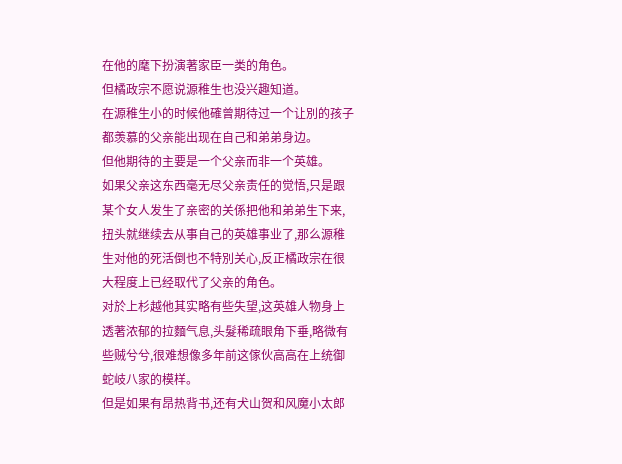在他的麾下扮演著家臣一类的角色。
但橘政宗不愿说源稚生也没兴趣知道。
在源稚生小的时候他確曾期待过一个让別的孩子都羡慕的父亲能出现在自己和弟弟身边。
但他期待的主要是一个父亲而非一个英雄。
如果父亲这东西毫无尽父亲责任的觉悟,只是跟某个女人发生了亲密的关係把他和弟弟生下来,扭头就继续去从事自己的英雄事业了,那么源稚生对他的死活倒也不特別关心,反正橘政宗在很大程度上已经取代了父亲的角色。
对於上杉越他其实略有些失望,这英雄人物身上透著浓郁的拉麵气息,头髮稀疏眼角下垂,略微有些贼兮兮,很难想像多年前这傢伙高高在上统御蛇岐八家的模样。
但是如果有昂热背书,还有犬山贺和风魔小太郎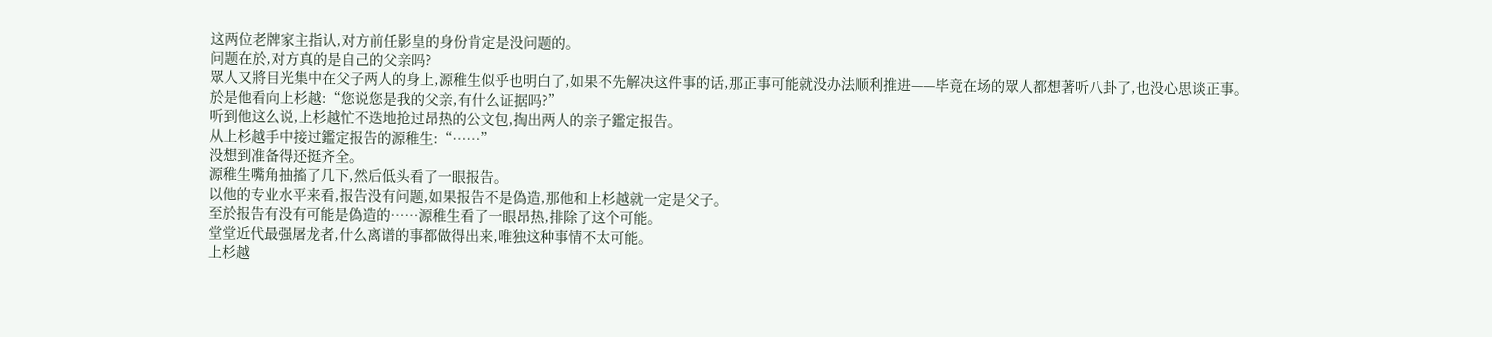这两位老牌家主指认,对方前任影皇的身份肯定是没问题的。
问题在於,对方真的是自己的父亲吗?
眾人又將目光集中在父子两人的身上,源稚生似乎也明白了,如果不先解决这件事的话,那正事可能就没办法顺利推进——毕竟在场的眾人都想著听八卦了,也没心思谈正事。
於是他看向上杉越:“您说您是我的父亲,有什么证据吗?”
听到他这么说,上杉越忙不迭地抢过昂热的公文包,掏出两人的亲子鑑定报告。
从上杉越手中接过鑑定报告的源稚生:“……”
没想到准备得还挺齐全。
源稚生嘴角抽搐了几下,然后低头看了一眼报告。
以他的专业水平来看,报告没有问题,如果报告不是偽造,那他和上杉越就一定是父子。
至於报告有没有可能是偽造的……源稚生看了一眼昂热,排除了这个可能。
堂堂近代最强屠龙者,什么离谱的事都做得出来,唯独这种事情不太可能。
上杉越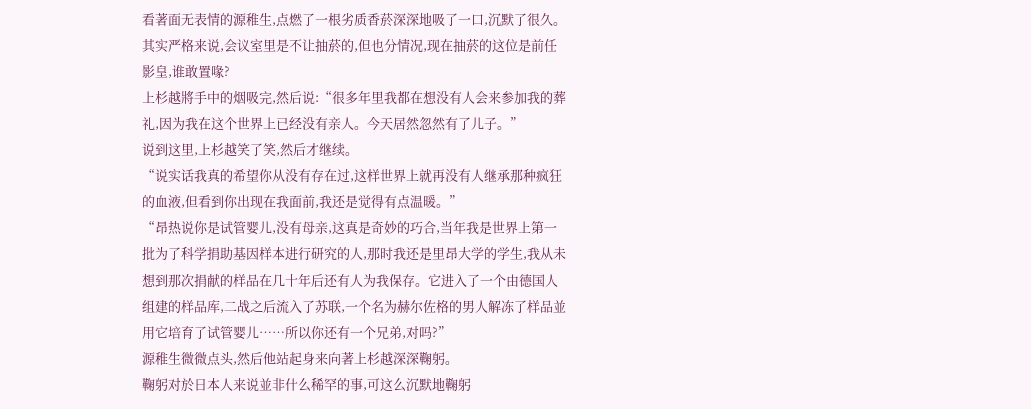看著面无表情的源稚生,点燃了一根劣质香菸深深地吸了一口,沉默了很久。
其实严格来说,会议室里是不让抽菸的,但也分情况,现在抽菸的这位是前任影皇,谁敢置喙?
上杉越將手中的烟吸完,然后说:“很多年里我都在想没有人会来参加我的葬礼,因为我在这个世界上已经没有亲人。今天居然忽然有了儿子。”
说到这里,上杉越笑了笑,然后才继续。
“说实话我真的希望你从没有存在过,这样世界上就再没有人继承那种疯狂的血液,但看到你出现在我面前,我还是觉得有点温暖。”
“昂热说你是试管婴儿,没有母亲,这真是奇妙的巧合,当年我是世界上第一批为了科学捐助基因样本进行研究的人,那时我还是里昂大学的学生,我从未想到那次捐献的样品在几十年后还有人为我保存。它进入了一个由德国人组建的样品库,二战之后流入了苏联,一个名为赫尔佐格的男人解冻了样品並用它培育了试管婴儿……所以你还有一个兄弟,对吗?”
源稚生微微点头,然后他站起身来向著上杉越深深鞠躬。
鞠躬对於日本人来说並非什么稀罕的事,可这么沉默地鞠躬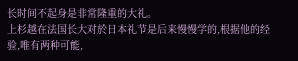长时间不起身是非常隆重的大礼。
上杉越在法国长大对於日本礼节是后来慢慢学的,根据他的经验,唯有两种可能,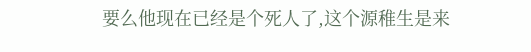要么他现在已经是个死人了,这个源稚生是来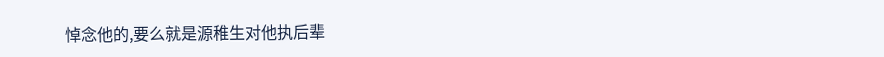悼念他的,要么就是源稚生对他执后辈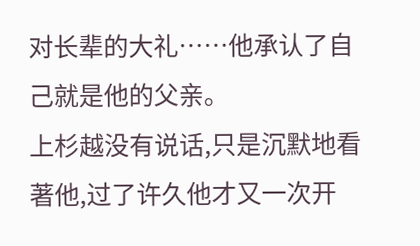对长辈的大礼……他承认了自己就是他的父亲。
上杉越没有说话,只是沉默地看著他,过了许久他才又一次开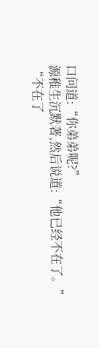口问道:“你弟弟呢?”
源稚生沉默著,然后说道:“他已经不在了。”
“不在了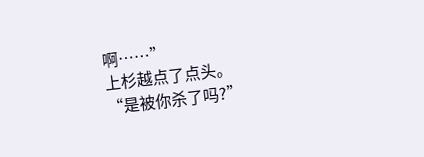啊……”
上杉越点了点头。
“是被你杀了吗?”